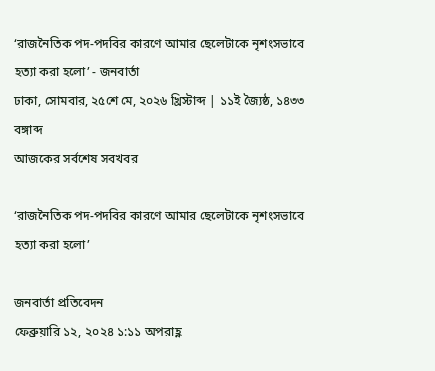‘রাজনৈতিক পদ-পদবির কারণে আমার ছেলেটাকে নৃশংসভাবে হত্যা করা হলো’ - জনবার্তা
ঢাকা, সোমবার, ২৫শে মে, ২০২৬ খ্রিস্টাব্দ | ১১ই জ্যৈষ্ঠ, ১৪৩৩ বঙ্গাব্দ
আজকের সর্বশেষ সবখবর

‘রাজনৈতিক পদ-পদবির কারণে আমার ছেলেটাকে নৃশংসভাবে হত্যা করা হলো’

জনবার্তা প্রতিবেদন
ফেব্রুয়ারি ১২, ২০২৪ ১:১১ অপরাহ্ণ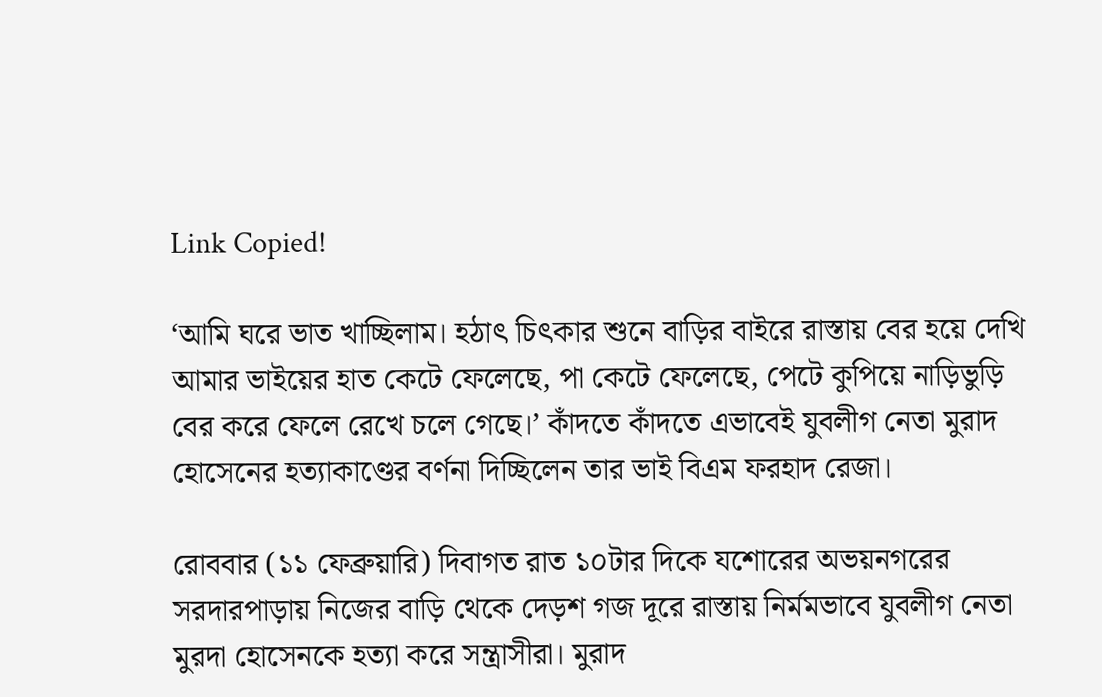Link Copied!

‘আমি ঘরে ভাত খাচ্ছিলাম। হঠাৎ চিৎকার শুনে বাড়ির বাইরে রাস্তায় বের হয়ে দেখি আমার ভাইয়ের হাত কেটে ফেলেছে, পা কেটে ফেলেছে, পেটে কুপিয়ে নাড়িভুড়ি বের করে ফেলে রেখে চলে গেছে।’ কাঁদতে কাঁদতে এভাবেই যুবলীগ নেতা মুরাদ হোসেনের হত্যাকাণ্ডের বর্ণনা দিচ্ছিলেন তার ভাই বিএম ফরহাদ রেজা।

রোববার (১১ ফেব্রুয়ারি) দিবাগত রাত ১০টার দিকে যশোরের অভয়নগরের সরদারপাড়ায় নিজের বাড়ি থেকে দেড়শ গজ দূরে রাস্তায় নির্মমভাবে যুবলীগ নেতা মুরদা হোসেনকে হত্যা করে সন্ত্রাসীরা। মুরাদ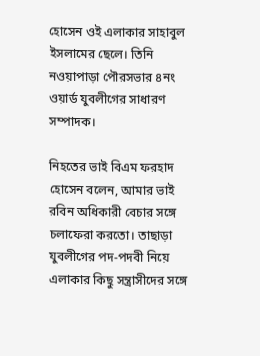হোসেন ওই এলাকার সাহাবুল ইসলামের ছেলে। তিনি নওয়াপাড়া পৌরসভার ৪নং ওয়ার্ড যুবলীগের সাধারণ সম্পাদক।

নিহতের ভাই বিএম ফরহাদ হোসেন বলেন, আমার ভাই রবিন অধিকারী বেচার সঙ্গে চলাফেরা করতো। তাছাড়া যুবলীগের পদ-পদবী নিয়ে এলাকার কিছু সন্ত্রাসীদের সঙ্গে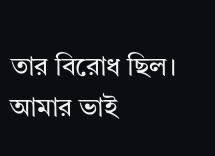তার বিরোধ ছিল। আমার ভাই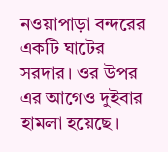নওয়াপাড়া বন্দরের একটি ঘাটের সরদার। ওর উপর এর আগেও দুইবার হামলা হয়েছে।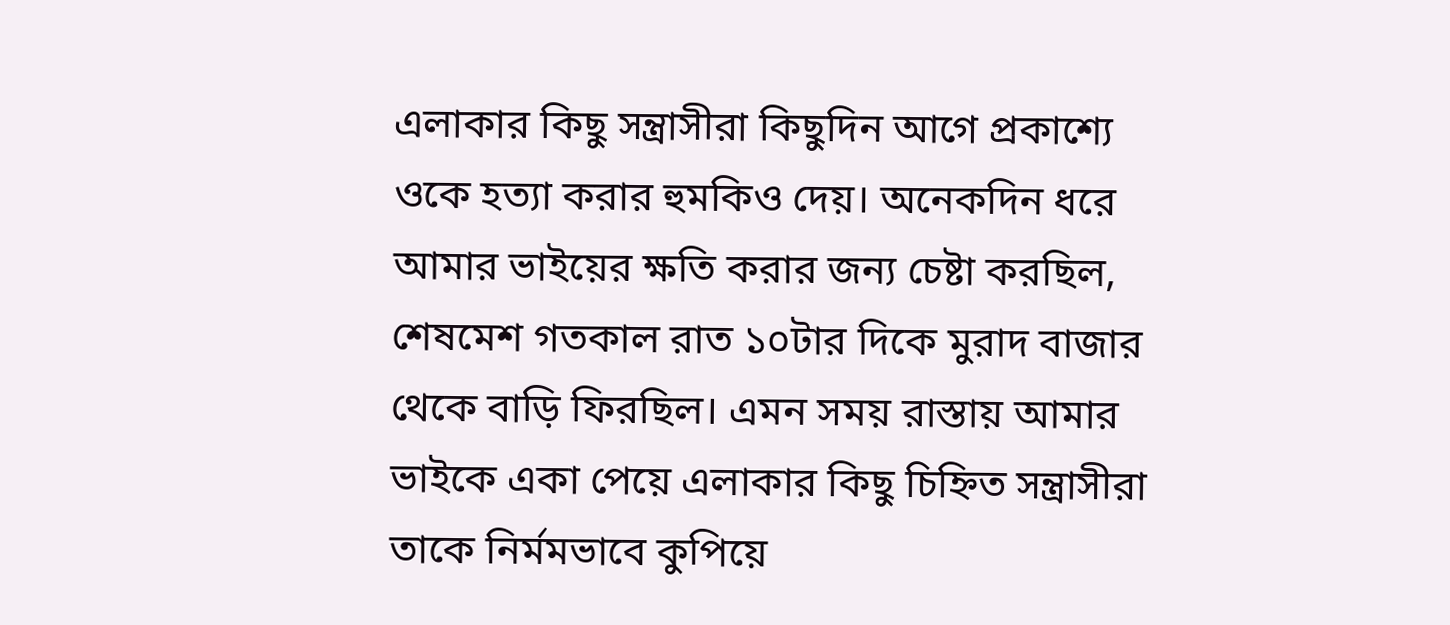এলাকার কিছু সন্ত্রাসীরা কিছুদিন আগে প্রকাশ্যে ওকে হত্যা করার হুমকিও দেয়। অনেকদিন ধরে আমার ভাইয়ের ক্ষতি করার জন্য চেষ্টা করছিল, শেষমেশ গতকাল রাত ১০টার দিকে মুরাদ বাজার থেকে বাড়ি ফিরছিল। এমন সময় রাস্তায় আমার ভাইকে একা পেয়ে এলাকার কিছু চিহ্নিত সন্ত্রাসীরা তাকে নির্মমভাবে কুপিয়ে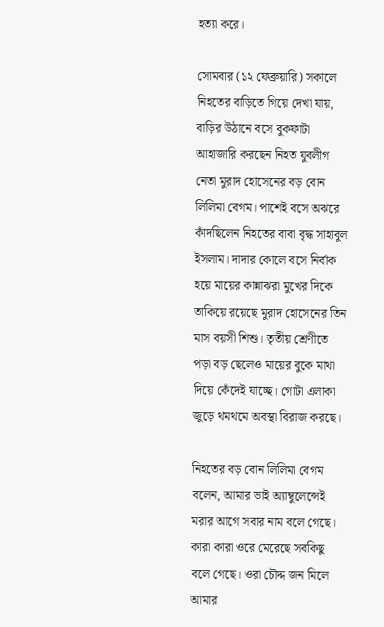হত্যা করে।

সোমবার (১২ ফেব্রুয়ারি) সকালে নিহতের বাড়িতে গিয়ে দেখা যায়, বাড়ির উঠানে বসে বুকফাটা আহাজারি করছেন নিহত যুবলীগ নেতা মুরাদ হোসেনের বড় বোন লিলিমা বেগম। পাশেই বসে অঝরে কাঁদছিলেন নিহতের বাবা বৃদ্ধ সাহাবুল ইসলাম। দাদার কোলে বসে নির্বাক হয়ে মায়ের কান্নাঝরা মুখের দিকে তাকিয়ে রয়েছে মুরাদ হোসেনের তিন মাস বয়সী শিশু। তৃতীয় শ্রেণীতে পড়া বড় ছেলেও মায়ের বুকে মাথা দিয়ে কেঁদেই যাচ্ছে। গোটা এলাকা জুড়ে থমথমে অবস্থা বিরাজ করছে।

নিহতের বড় বোন লিলিমা বেগম বলেন, আমার ভাই অ্যাম্বুলেন্সেই মরার আগে সবার নাম বলে গেছে। কারা কারা ওরে মেরেছে সবকিছু বলে গেছে। ওরা চৌদ্দ জন মিলে আমার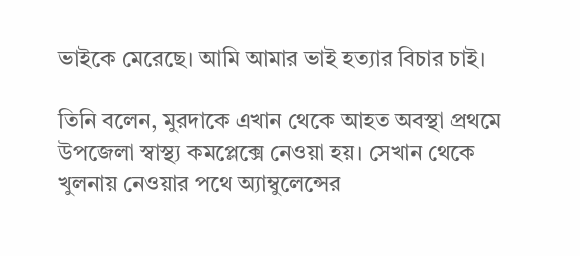ভাইকে মেরেছে। আমি আমার ভাই হত্যার বিচার চাই।

তিনি বলেন, মুরদাকে এখান থেকে আহত অবস্থা প্রথমে উপজেলা স্বাস্থ্য কমপ্লেক্সে নেওয়া হয়। সেখান থেকে খুলনায় নেওয়ার পথে অ্যাম্বুলেন্সের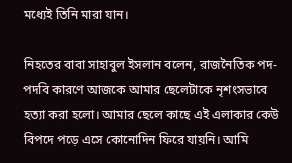মধ্যেই তিনি মারা যান।

নিহতের বাবা সাহাবুল ইসলান বলেন, রাজনৈতিক পদ-পদবি কারণে আজকে আমার ছেলেটাকে নৃশংসভাবে হত্যা করা হলো। আমার ছেলে কাছে এই এলাকার কেউ বিপদে পড়ে এসে কোনোদিন ফিরে যায়নি। আমি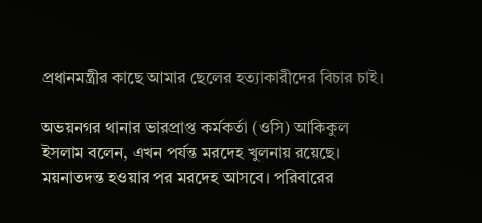প্রধানমন্ত্রীর কাছে আমার ছেলের হত্যাকারীদের বিচার চাই।

অভয়নগর থানার ভারপ্রাপ্ত কর্মকর্তা (ওসি) আকিকুল ইসলাম বলেন, এখন পর্যন্ত মরদেহ খুলনায় রয়েছে। ময়নাতদন্ত হওয়ার পর মরদেহ আসবে। পরিবারের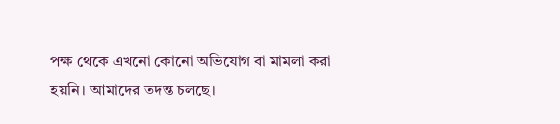পক্ষ থেকে এখনো কোনো অভিযোগ বা মামলা করা হয়নি। আমাদের তদন্ত চলছে।